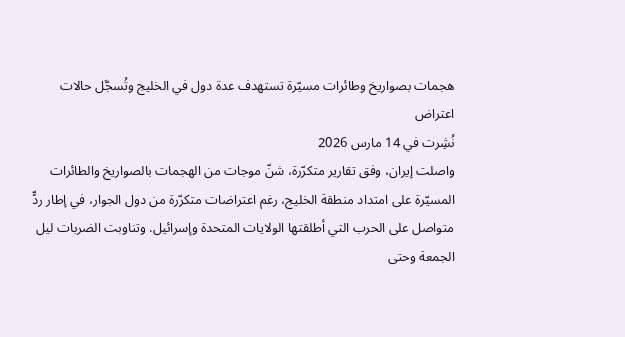هجمات بصواريخ وطائرات مسيّرة تستهدف عدة دول في الخليج وتُسجَّل حالات اعتراض
نُشِرت في 14 مارس 2026
واصلت إيران، وفق تقارير متكرّرة، شنّ موجات من الهجمات بالصواريخ والطائرات المسيّرة على امتداد منطقة الخليج، رغم اعتراضات متكرّرة من دول الجوار، في إطار ردٍّ متواصل على الحرب التي أطلقتها الولايات المتحدة وإسرائيل. وتناوبت الضربات ليل الجمعة وحتى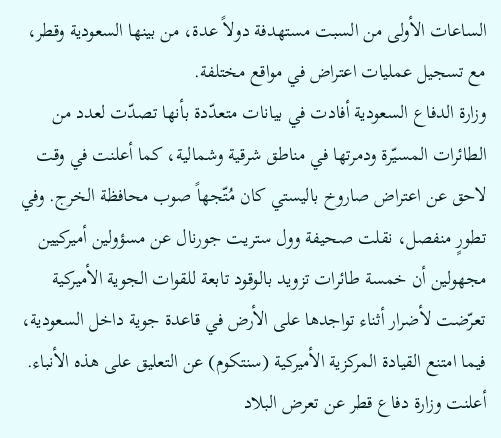الساعات الأولى من السبت مستهدفة دولاً عدة، من بينها السعودية وقطر، مع تسجيل عمليات اعتراض في مواقع مختلفة.
وزارة الدفاع السعودية أفادت في بيانات متعدّدة بأنها تصدّت لعدد من الطائرات المسيّرة ودمرتها في مناطق شرقية وشمالية، كما أعلنت في وقت لاحق عن اعتراض صاروخ باليستي كان مُتّجهاً صوب محافظة الخرج. وفي تطورٍ منفصل، نقلت صحيفة وول ستريت جورنال عن مسؤولين أميركيين مجهولين أن خمسة طائرات تزويد بالوقود تابعة للقوات الجوية الأميركية تعرّضت لأضرار أثناء تواجدها على الأرض في قاعدة جوية داخل السعودية، فيما امتنع القيادة المركزية الأميركية (سنتكوم) عن التعليق على هذه الأنباء.
أعلنت وزارة دفاع قطر عن تعرض البلاد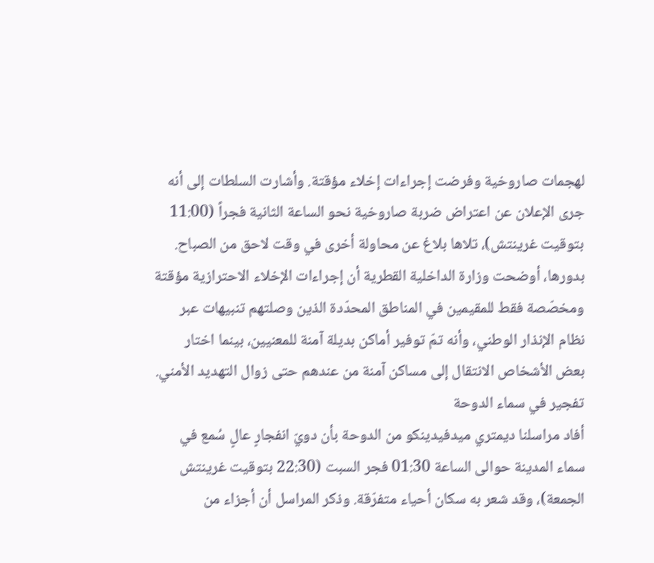لهجمات صاروخية وفرضت إجراءات إخلاء مؤقتة. وأشارت السلطات إلى أنه جرى الإعلان عن اعتراض ضربة صاروخية نحو الساعة الثانية فجراً (11:00 بتوقيت غرينتش)، تلاها بلاغ عن محاولة أخرى في وقت لاحق من الصباح. بدورها، أوضحت وزارة الداخلية القطرية أن إجراءات الإخلاء الاحترازية مؤقتة ومخصّصة فقط للمقيمين في المناطق المحدّدة الذين وصلتهم تنبيهات عبر نظام الإنذار الوطني، وأنه تمّ توفير أماكن بديلة آمنة للمعنيين، بينما اختار بعض الأشخاص الانتقال إلى مساكن آمنة من عندهم حتى زوال التهديد الأمني.
تفجير في سماء الدوحة
أفاد مراسلنا ديمتري ميدفيدينكو من الدوحة بأن دويّ انفجارٍ عالٍ سُمع في سماء المدينة حوالى الساعة 01:30 فجر السبت (22:30 بتوقيت غرينتش الجمعة)، وقد شعر به سكان أحياء متفرّقة. وذكر المراسل أن أجزاء من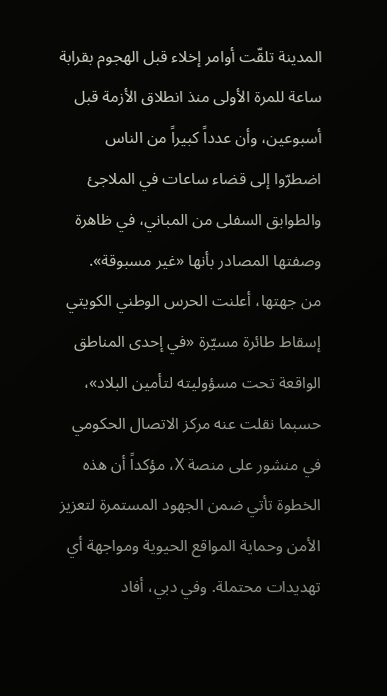المدينة تلقّت أوامر إخلاء قبل الهجوم بقرابة ساعة للمرة الأولى منذ انطلاق الأزمة قبل أسبوعين، وأن عدداً كبيراً من الناس اضطرّوا إلى قضاء ساعات في الملاجئ والطوابق السفلى من المباني، في ظاهرة وصفتها المصادر بأنها «غير مسبوقة».
من جهتها، أعلنت الحرس الوطني الكويتي إسقاط طائرة مسيّرة «في إحدى المناطق الواقعة تحت مسؤوليته لتأمين البلاد»، حسبما نقلت عنه مركز الاتصال الحكومي في منشور على منصة X، مؤكداً أن هذه الخطوة تأتي ضمن الجهود المستمرة لتعزيز الأمن وحماية المواقع الحيوية ومواجهة أي تهديدات محتملة. وفي دبي، أفاد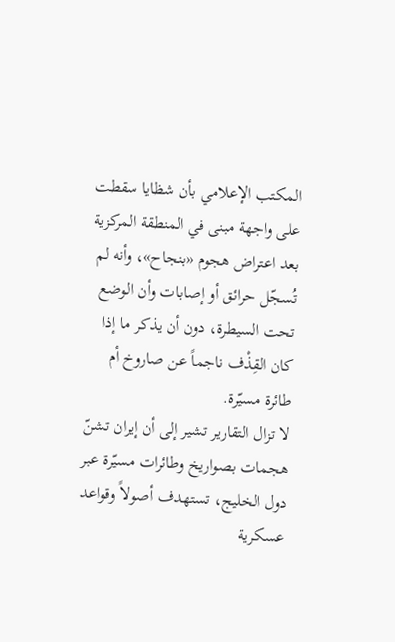المكتب الإعلامي بأن شظايا سقطت على واجهة مبنى في المنطقة المركزية بعد اعتراض هجوم «بنجاح»، وأنه لم تُسجّل حرائق أو إصابات وأن الوضع تحت السيطرة، دون أن يذكر ما إذا كان القِذْف ناجماً عن صاروخ أم طائرة مسيّرة.
لا تزال التقارير تشير إلى أن إيران تشنّ هجمات بصواريخ وطائرات مسيّرة عبر دول الخليج، تستهدف أصولاً وقواعد عسكرية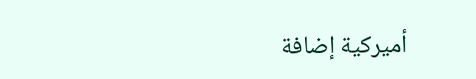أميركية إضافة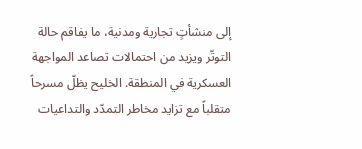إلى منشأتٍ تجارية ومدنية، ما يفاقم حالة التوتّر ويزيد من احتمالات تصاعد المواجهة العسكرية في المنطقة. الخليح يظلّ مسرحاً متقلباً مع تزايد مخاطر التمدّد والتداعيات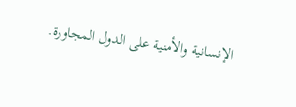الإنسانية والأمنية على الدول المجاورة.